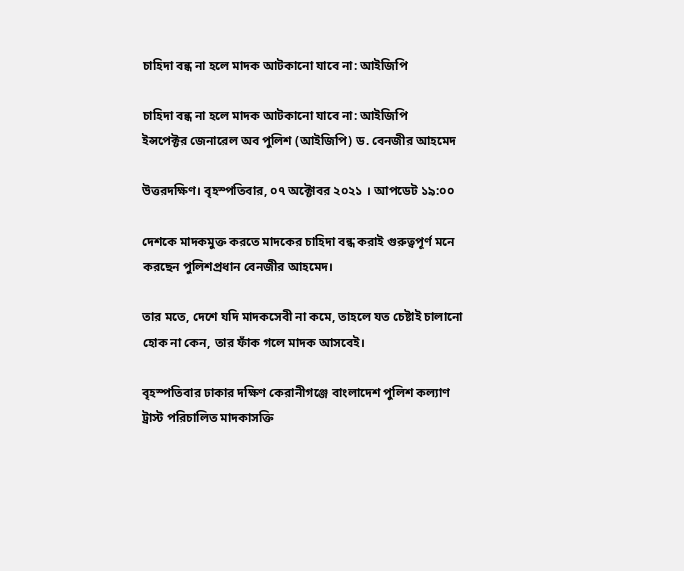চাহিদা বন্ধ না হলে মাদক আটকানো যাবে না: আইজিপি

চাহিদা বন্ধ না হলে মাদক আটকানো যাবে না: আইজিপি
ইন্সপেক্টর জেনারেল অব পুলিশ (আইজিপি) ড. বেনজীর আহমেদ

উত্তরদক্ষিণ। বৃহস্পতিবার, ০৭ অক্টোবর ২০২১ । আপডেট ১৯:০০

দেশকে মাদকমুক্ত করতে মাদকের চাহিদা বন্ধ করাই গুরুত্বপূর্ণ মনে করছেন পুলিশপ্রধান বেনজীর আহমেদ।

তার মতে, দেশে যদি মাদকসেবী না কমে, তাহলে যত চেষ্টাই চালানো হোক না কেন, তার ফাঁক গলে মাদক আসবেই।

বৃহস্পতিবার ঢাকার দক্ষিণ কেরানীগঞ্জে বাংলাদেশ পুলিশ কল্যাণ ট্রাস্ট পরিচালিত মাদকাসক্তি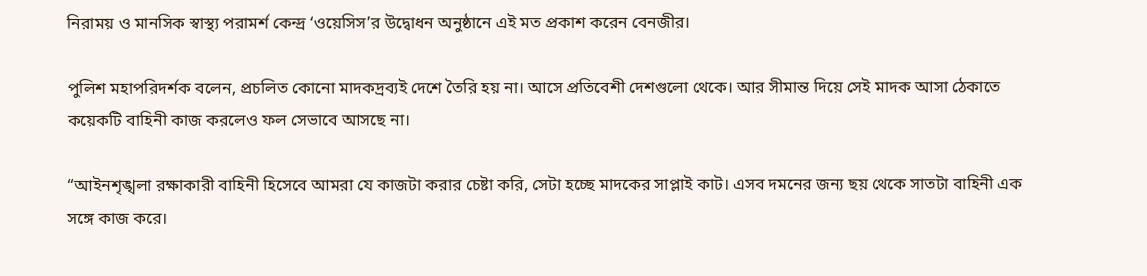নিরাময় ও মানসিক স্বাস্থ্য পরামর্শ কেন্দ্র ‘ওয়েসিস’র উদ্বোধন অনুষ্ঠানে এই মত প্রকাশ করেন বেনজীর।

পুলিশ মহাপরিদর্শক বলেন, প্রচলিত কোনো মাদকদ্রব্যই দেশে তৈরি হয় না। আসে প্রতিবেশী দেশগুলো থেকে। আর সীমান্ত দিয়ে সেই মাদক আসা ঠেকাতে কয়েকটি বাহিনী কাজ করলেও ফল সেভাবে আসছে না।

“আইনশৃঙ্খলা রক্ষাকারী বাহিনী হিসেবে আমরা যে কাজটা করার চেষ্টা করি, সেটা হচ্ছে মাদকের সাপ্লাই কাট। এসব দমনের জন্য ছয় থেকে সাতটা বাহিনী এক সঙ্গে কাজ করে।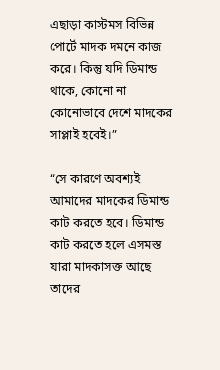এছাড়া কাস্টমস বিভিন্ন পোর্টে মাদক দমনে কাজ করে। কিন্তু যদি ডিমান্ড থাকে, কোনো না কোনোভাবে দেশে মাদকের সাপ্লাই হবেই।”

“সে কারণে অবশ্যই আমাদের মাদকের ডিমান্ড কাট করতে হবে। ডিমান্ড কাট করতে হলে এসমস্ত যারা মাদকাসক্ত আছে তাদের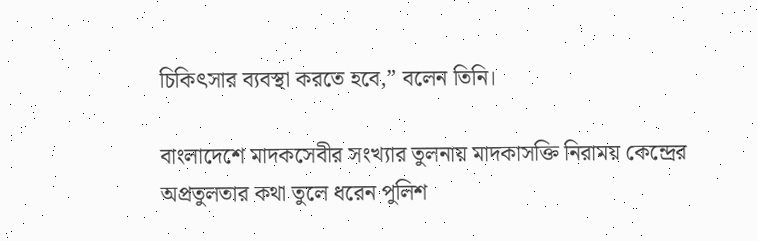চিকিৎসার ব্যবস্থা করতে হবে,” বলেন তিনি।

বাংলাদেশে মাদকসেবীর সংখ্যার তুলনায় মাদকাসক্তি নিরাময় কেন্দ্রের অপ্রতুলতার কথা তুলে ধরেন ‍পুলিশ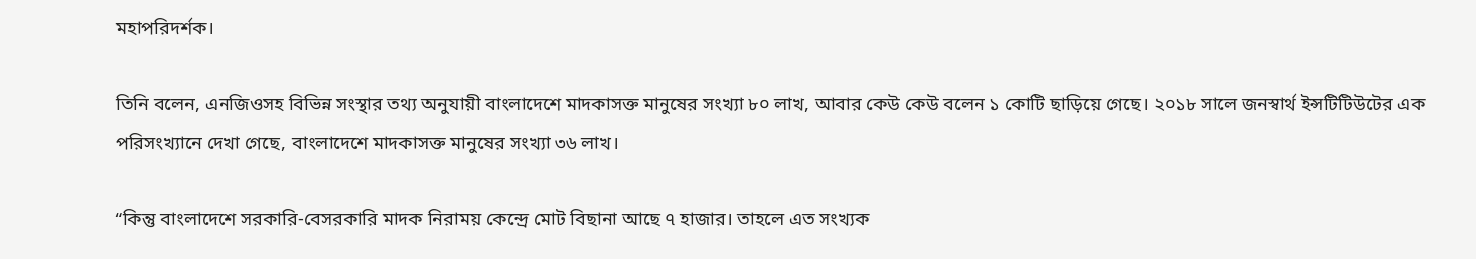মহাপরিদর্শক।

তিনি বলেন, এনজিওসহ বিভিন্ন সংস্থার তথ্য অনুযায়ী বাংলাদেশে মাদকাসক্ত মানুষের সংখ্যা ৮০ লাখ, আবার কেউ কেউ বলেন ১ কোটি ছাড়িয়ে গেছে। ২০১৮ সালে জনস্বার্থ ইন্সটিটিউটের এক পরিসংখ্যানে দেখা গেছে, বাংলাদেশে মাদকাসক্ত মানুষের সংখ্যা ৩৬ লাখ।

“কিন্তু বাংলাদেশে সরকারি-বেসরকারি মাদক নিরাময় কেন্দ্রে মোট বিছানা আছে ৭ হাজার। তাহলে এত সংখ্যক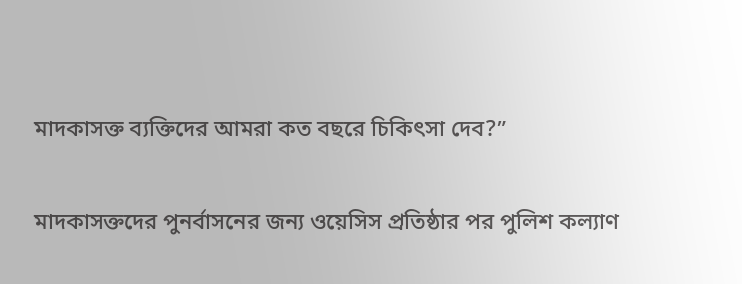মাদকাসক্ত ব্যক্তিদের আমরা কত বছরে চিকিৎসা দেব?”

মাদকাসক্তদের পুনর্বাসনের জন্য ওয়েসিস প্রতিষ্ঠার পর পুলিশ কল্যাণ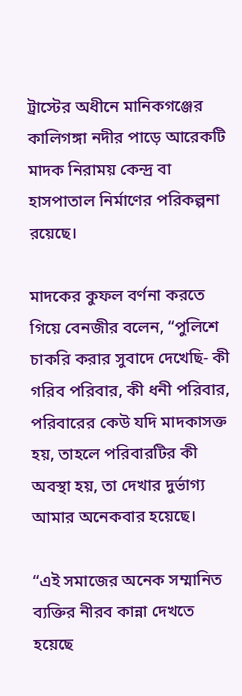ট্রাস্টের অধীনে মানিকগঞ্জের কালিগঙ্গা নদীর পাড়ে আরেকটি মাদক নিরাময় কেন্দ্র বা হাসপাতাল নির্মাণের পরিকল্পনা রয়েছে।

মাদকের কুফল বর্ণনা করতে গিয়ে বেনজীর বলেন, “পুলিশে চাকরি করার সুবাদে দেখেছি- কী গরিব পরিবার, কী ধনী পরিবার, পরিবারের কেউ যদি মাদকাসক্ত হয়, তাহলে পরিবারটির কী অবস্থা হয়, তা দেখার দুর্ভাগ্য আমার অনেকবার হয়েছে।

“এই সমাজের অনেক সম্মানিত ব্যক্তির নীরব কান্না দেখতে হয়েছে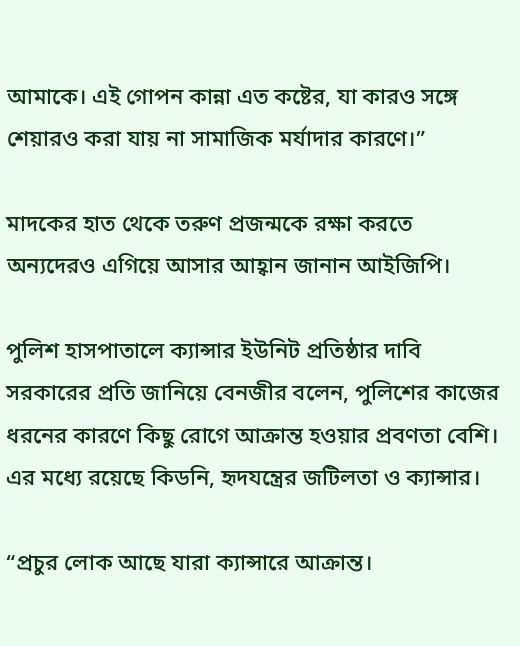আমাকে। এই গোপন কান্না এত কষ্টের, যা কারও সঙ্গে শেয়ারও করা যায় না সামাজিক মর্যাদার কারণে।”

মাদকের হাত থেকে তরুণ প্রজন্মকে রক্ষা করতে অন্যদেরও এগিয়ে আসার আহ্বান জানান আইজিপি।

পুলিশ হাসপাতালে ক্যান্সার ইউনিট প্রতিষ্ঠার দাবি সরকারের প্রতি জানিয়ে বেনজীর বলেন, পুলিশের কাজের ধরনের কারণে কিছু রোগে আক্রান্ত হওয়ার প্রবণতা বেশি। এর মধ্যে রয়েছে কিডনি, হৃদযন্ত্রের জটিলতা ও ক্যান্সার।

“প্রচুর লোক আছে যারা ক্যান্সারে আক্রান্ত।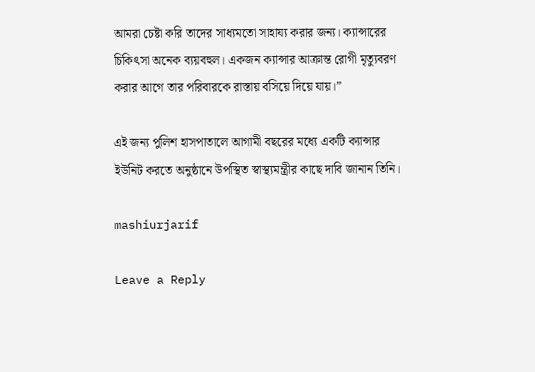আমরা চেষ্টা করি তাদের সাধ্যমতো সাহায্য করার জন্য। ক্যান্সারের চিকিৎসা অনেক ব্যয়বহুল। একজন ক্যান্সার আক্রান্ত রোগী মৃত্যুবরণ করার আগে তার পরিবারকে রাস্তায় বসিয়ে দিয়ে যায়।”

এই জন্য পুলিশ হাসপাতালে আগামী বছরের মধ্যে একটি ক্যান্সার ইউনিট করতে অনুষ্ঠানে উপস্থিত স্বাস্থ্যমন্ত্রীর কাছে দাবি জানান তিনি।

mashiurjarif

Leave a Reply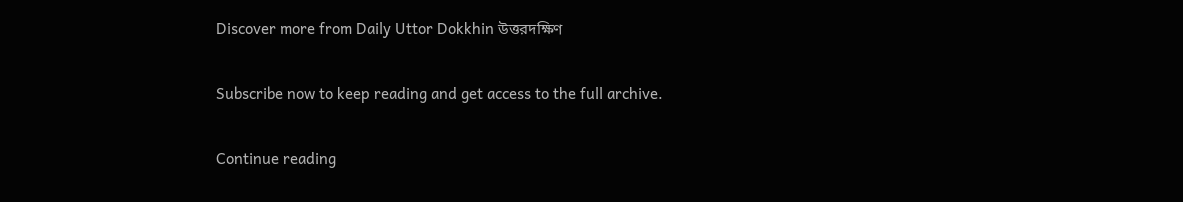Discover more from Daily Uttor Dokkhin উত্তরদক্ষিণ

Subscribe now to keep reading and get access to the full archive.

Continue reading